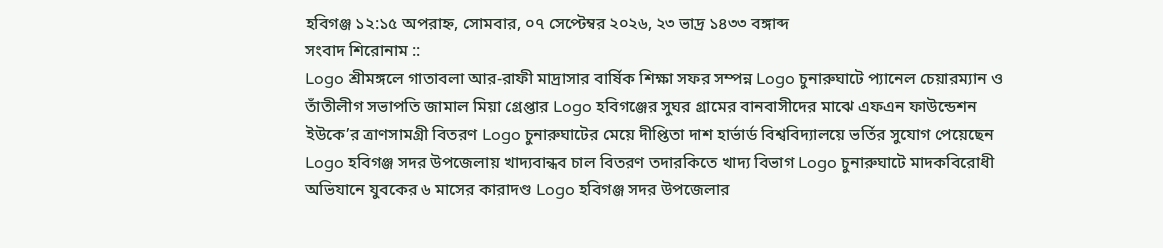হবিগঞ্জ ১২:১৫ অপরাহ্ন, সোমবার, ০৭ সেপ্টেম্বর ২০২৬, ২৩ ভাদ্র ১৪৩৩ বঙ্গাব্দ
সংবাদ শিরোনাম ::
Logo শ্রীমঙ্গলে গাতাবলা আর-রাফী মাদ্রাসার বার্ষিক শিক্ষা সফর সম্পন্ন Logo চুনারুঘাটে প্যানেল চেয়ারম্যান ও তাঁতীলীগ সভাপতি জামাল মিয়া গ্রেপ্তার Logo হবিগঞ্জের সুঘর গ্রামের বানবাসীদের মাঝে এফএন ফাউন্ডেশন ইউকে’র ত্রাণসামগ্রী বিতরণ Logo চুনারুঘাটের মেয়ে দীপ্তিতা দাশ হার্ভার্ড বিশ্ববিদ্যালয়ে ভর্তির সুযোগ পেয়েছেন Logo হবিগঞ্জ সদর উপজেলায় খাদ্যবান্ধব চাল বিতরণ তদারকিতে খাদ্য বিভাগ Logo চুনারুঘাটে মাদকবিরোধী অভিযানে যুবকের ৬ মাসের কারাদণ্ড Logo হবিগঞ্জ সদর উপজেলার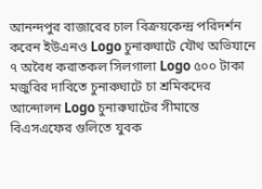আনন্দপুর বাজারের চাল বিক্রয়কেন্দ্র পরিদর্শন করেন ইউএনও Logo চুনারুঘাটে যৌথ অভিযানে ৭ অবৈধ করাতকল সিলগালা Logo ৫০০ টাকা মজুরির দাবিতে চুনারুঘাটে চা শ্রমিকদের আন্দোলন Logo চুনারুঘাটের সীমান্তে বিএসএফের গুলিতে যুবক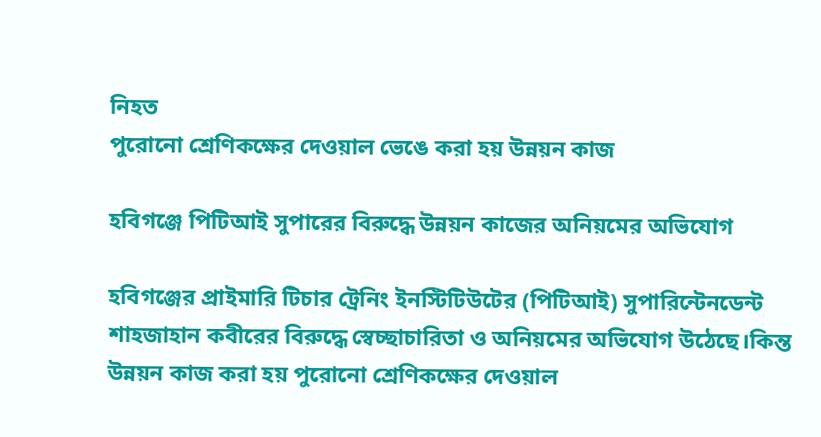নিহত
পুরোনো শ্রেণিকক্ষের দেওয়াল ভেঙে করা হয় উন্নয়ন কাজ

হবিগঞ্জে পিটিআই সুপারের বিরুদ্ধে উন্নয়ন কাজের অনিয়মের অভিযোগ

হবিগঞ্জের প্রাইমারি টিচার ট্রেনিং ইনস্টিটিউটের (পিটিআই) সুপারিন্টেনডেন্ট শাহজাহান কবীরের বিরুদ্ধে স্বেচ্ছাচারিতা ও অনিয়মের অভিযোগ উঠেছে।কিন্ত উন্নয়ন কাজ করা হয় পুরোনো শ্রেণিকক্ষের দেওয়াল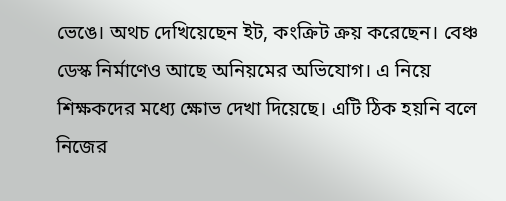ভেঙে। অথচ দেখিয়েছেন ইট, কংক্রিট ক্রয় করেছেন। বেঞ্চ ডেস্ক নির্মাণেও আছে অনিয়মের অভিযোগ। এ নিয়ে শিক্ষকদের মধ্যে ক্ষোভ দেখা দিয়েছে। এটি ঠিক হয়নি বলে নিজের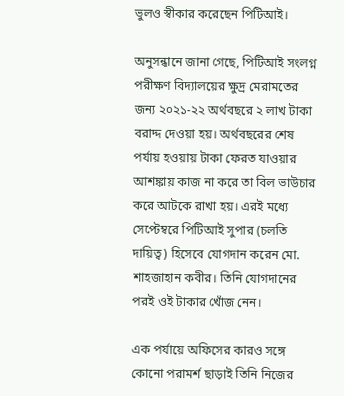ভুলও স্বীকার করেছেন পিটিআই।

অনুসন্ধানে জানা গেছে, পিটিআই সংলগ্ন পরীক্ষণ বিদ্যালয়ের ক্ষুদ্র মেরামতের জন্য ২০২১-২২ অর্থবছরে ২ লাখ টাকা বরাদ্দ দেওয়া হয়। অর্থবছরের শেষ পর্যায় হওয়ায় টাকা ফেরত যাওয়ার আশঙ্কায় কাজ না করে তা বিল ভাউচার করে আটকে রাখা হয়। এরই মধ্যে সেপ্টেম্বরে পিটিআই সুপার (চলতি দায়িত্ব) হিসেবে যোগদান করেন মো. শাহজাহান কবীর। তিনি যোগদানের পরই ওই টাকার খোঁজ নেন।

এক পর্যায়ে অফিসের কারও সঙ্গে কোনো পরামর্শ ছাড়াই তিনি নিজের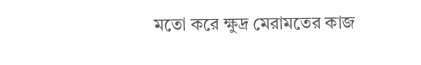মতো করে ক্ষুদ্র মেরামতের কাজ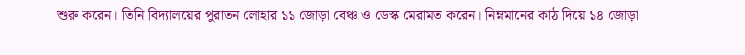শুরু করেন। তিনি বিদ্যালয়ের পুরাতন লোহার ১১ জোড়া বেঞ্চ ও ডেস্ক মেরামত করেন। নিম্নমানের কাঠ দিয়ে ১৪ জোড়া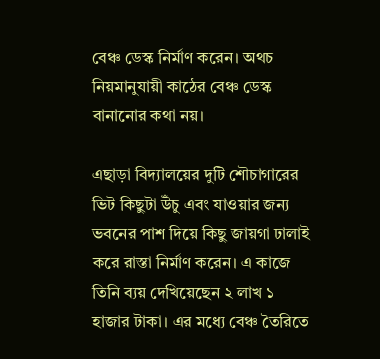বেঞ্চ ডেস্ক নির্মাণ করেন। অথচ নিয়মানুযায়ী কাঠের বেঞ্চ ডেস্ক বানানোর কথা নয়।

এছাড়া বিদ্যালয়ের দুটি শৌচাগারের ভিট কিছুটা উঁচু এবং যাওয়ার জন্য ভবনের পাশ দিয়ে কিছু জায়গা ঢালাই করে রাস্তা নির্মাণ করেন। এ কাজে তিনি ব্যয় দেখিয়েছেন ২ লাখ ১ হাজার টাকা। এর মধ্যে বেঞ্চ তৈরিতে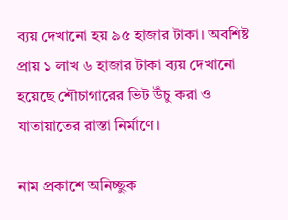ব্যয় দেখানো হয় ৯৫ হাজার টাকা। অবশিষ্ট প্রায় ১ লাখ ৬ হাজার টাকা ব্যয় দেখানো হয়েছে শৌচাগারের ভিট উঁচু করা ও যাতায়াতের রাস্তা নির্মাণে।

নাম প্রকাশে অনিচ্ছুক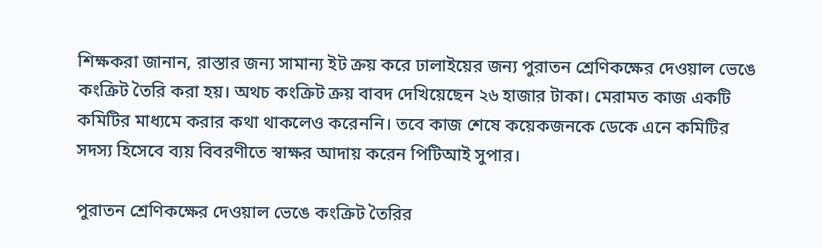শিক্ষকরা জানান, রাস্তার জন্য সামান্য ইট ক্রয় করে ঢালাইয়ের জন্য পুরাতন শ্রেণিকক্ষের দেওয়াল ভেঙে কংক্রিট তৈরি করা হয়। অথচ কংক্রিট ক্রয় বাবদ দেখিয়েছেন ২৬ হাজার টাকা। মেরামত কাজ একটি কমিটির মাধ্যমে করার কথা থাকলেও করেননি। তবে কাজ শেষে কয়েকজনকে ডেকে এনে কমিটির সদস্য হিসেবে ব্যয় বিবরণীতে স্বাক্ষর আদায় করেন পিটিআই সুপার।

পুরাতন শ্রেণিকক্ষের দেওয়াল ভেঙে কংক্রিট তৈরির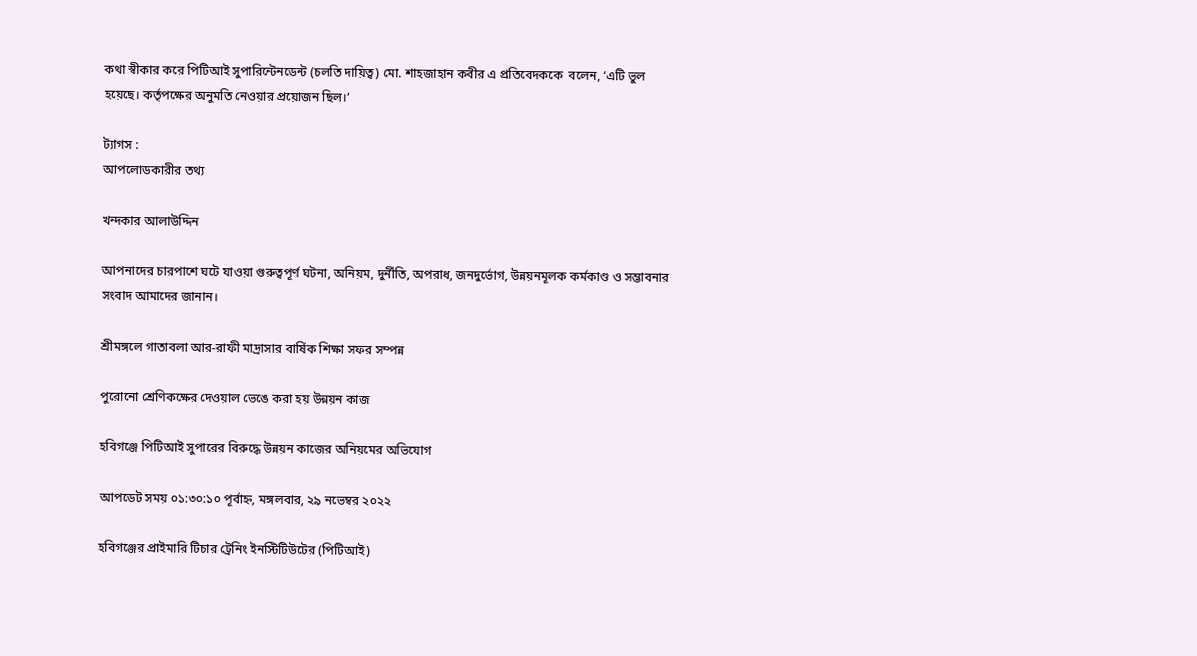কথা স্বীকার করে পিটিআই সুপারিন্টেনডেন্ট (চলতি দায়িত্ব) মো. শাহজাহান কবীর এ প্রতিবেদককে  বলেন, ‘এটি ভুল হয়েছে। কর্তৃপক্ষের অনুমতি নেওয়ার প্রয়োজন ছিল।’

ট্যাগস :
আপলোডকারীর তথ্য

খন্দকার আলাউদ্দিন

আপনাদের চারপাশে ঘটে যাওয়া গুরুত্বপূর্ণ ঘটনা, অনিয়ম, দুর্নীতি, অপরাধ, জনদুর্ভোগ, উন্নয়নমূলক কর্মকাণ্ড ও সম্ভাবনার সংবাদ আমাদের জানান।

শ্রীমঙ্গলে গাতাবলা আর-রাফী মাদ্রাসার বার্ষিক শিক্ষা সফর সম্পন্ন

পুরোনো শ্রেণিকক্ষের দেওয়াল ভেঙে করা হয় উন্নয়ন কাজ

হবিগঞ্জে পিটিআই সুপারের বিরুদ্ধে উন্নয়ন কাজের অনিয়মের অভিযোগ

আপডেট সময় ০১:৩০:১০ পূর্বাহ্ন, মঙ্গলবার, ২৯ নভেম্বর ২০২২

হবিগঞ্জের প্রাইমারি টিচার ট্রেনিং ইনস্টিটিউটের (পিটিআই)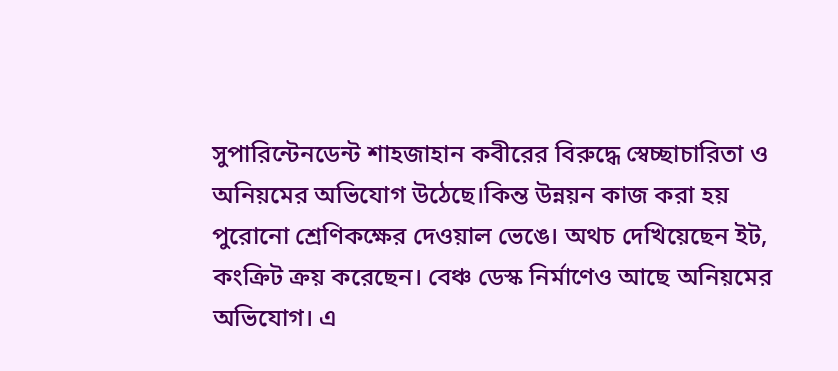সুপারিন্টেনডেন্ট শাহজাহান কবীরের বিরুদ্ধে স্বেচ্ছাচারিতা ও অনিয়মের অভিযোগ উঠেছে।কিন্ত উন্নয়ন কাজ করা হয় পুরোনো শ্রেণিকক্ষের দেওয়াল ভেঙে। অথচ দেখিয়েছেন ইট, কংক্রিট ক্রয় করেছেন। বেঞ্চ ডেস্ক নির্মাণেও আছে অনিয়মের অভিযোগ। এ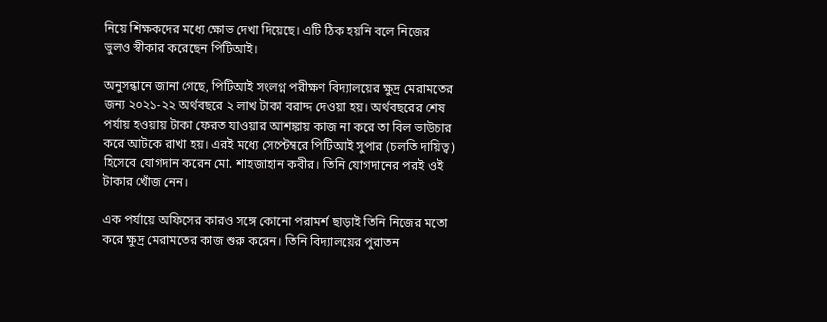নিয়ে শিক্ষকদের মধ্যে ক্ষোভ দেখা দিয়েছে। এটি ঠিক হয়নি বলে নিজের ভুলও স্বীকার করেছেন পিটিআই।

অনুসন্ধানে জানা গেছে, পিটিআই সংলগ্ন পরীক্ষণ বিদ্যালয়ের ক্ষুদ্র মেরামতের জন্য ২০২১-২২ অর্থবছরে ২ লাখ টাকা বরাদ্দ দেওয়া হয়। অর্থবছরের শেষ পর্যায় হওয়ায় টাকা ফেরত যাওয়ার আশঙ্কায় কাজ না করে তা বিল ভাউচার করে আটকে রাখা হয়। এরই মধ্যে সেপ্টেম্বরে পিটিআই সুপার (চলতি দায়িত্ব) হিসেবে যোগদান করেন মো. শাহজাহান কবীর। তিনি যোগদানের পরই ওই টাকার খোঁজ নেন।

এক পর্যায়ে অফিসের কারও সঙ্গে কোনো পরামর্শ ছাড়াই তিনি নিজের মতো করে ক্ষুদ্র মেরামতের কাজ শুরু করেন। তিনি বিদ্যালয়ের পুরাতন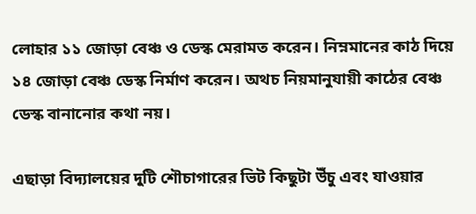লোহার ১১ জোড়া বেঞ্চ ও ডেস্ক মেরামত করেন। নিম্নমানের কাঠ দিয়ে ১৪ জোড়া বেঞ্চ ডেস্ক নির্মাণ করেন। অথচ নিয়মানুযায়ী কাঠের বেঞ্চ ডেস্ক বানানোর কথা নয়।

এছাড়া বিদ্যালয়ের দুটি শৌচাগারের ভিট কিছুটা উঁচু এবং যাওয়ার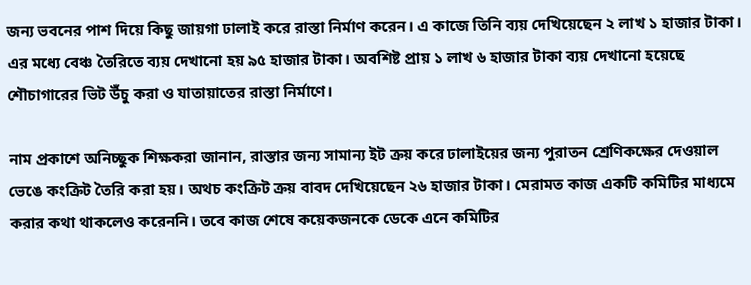জন্য ভবনের পাশ দিয়ে কিছু জায়গা ঢালাই করে রাস্তা নির্মাণ করেন। এ কাজে তিনি ব্যয় দেখিয়েছেন ২ লাখ ১ হাজার টাকা। এর মধ্যে বেঞ্চ তৈরিতে ব্যয় দেখানো হয় ৯৫ হাজার টাকা। অবশিষ্ট প্রায় ১ লাখ ৬ হাজার টাকা ব্যয় দেখানো হয়েছে শৌচাগারের ভিট উঁচু করা ও যাতায়াতের রাস্তা নির্মাণে।

নাম প্রকাশে অনিচ্ছুক শিক্ষকরা জানান, রাস্তার জন্য সামান্য ইট ক্রয় করে ঢালাইয়ের জন্য পুরাতন শ্রেণিকক্ষের দেওয়াল ভেঙে কংক্রিট তৈরি করা হয়। অথচ কংক্রিট ক্রয় বাবদ দেখিয়েছেন ২৬ হাজার টাকা। মেরামত কাজ একটি কমিটির মাধ্যমে করার কথা থাকলেও করেননি। তবে কাজ শেষে কয়েকজনকে ডেকে এনে কমিটির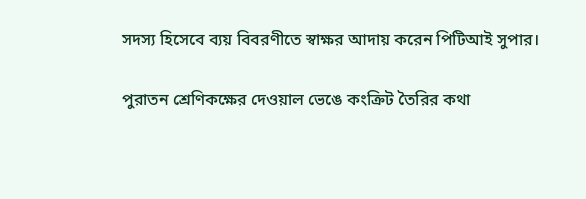সদস্য হিসেবে ব্যয় বিবরণীতে স্বাক্ষর আদায় করেন পিটিআই সুপার।

পুরাতন শ্রেণিকক্ষের দেওয়াল ভেঙে কংক্রিট তৈরির কথা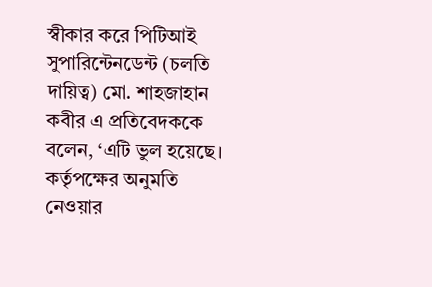স্বীকার করে পিটিআই সুপারিন্টেনডেন্ট (চলতি দায়িত্ব) মো. শাহজাহান কবীর এ প্রতিবেদককে  বলেন, ‘এটি ভুল হয়েছে। কর্তৃপক্ষের অনুমতি নেওয়ার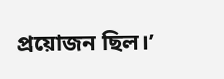প্রয়োজন ছিল।’